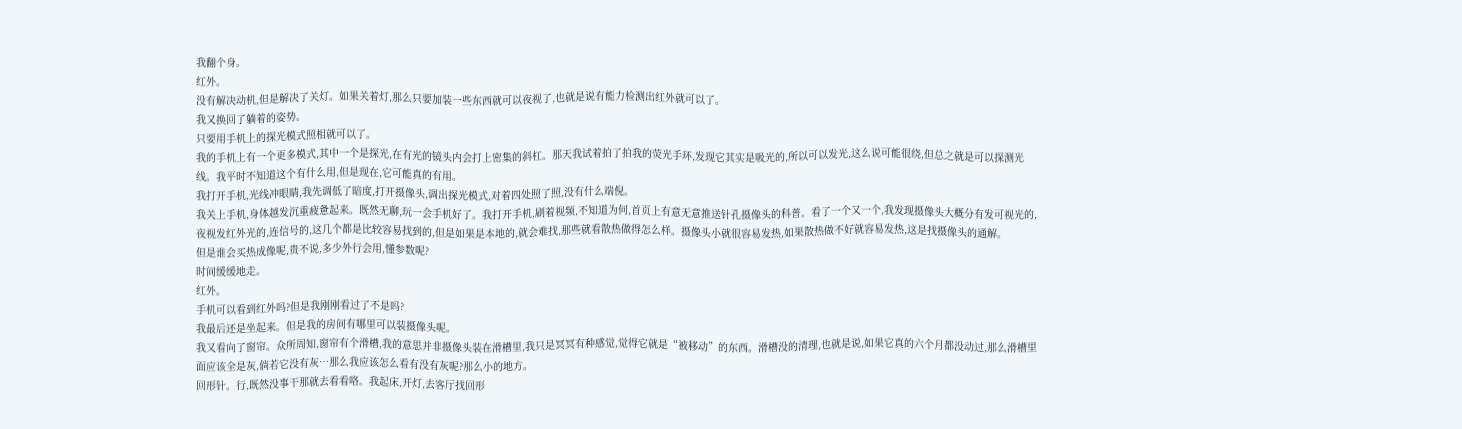我翻个身。
红外。
没有解决动机,但是解决了关灯。如果关着灯,那么只要加装一些东西就可以夜视了,也就是说有能力检测出红外就可以了。
我又换回了躺着的姿势。
只要用手机上的探光模式照相就可以了。
我的手机上有一个更多模式,其中一个是探光,在有光的镜头内会打上密集的斜杠。那天我试着拍了拍我的荧光手环,发现它其实是吸光的,所以可以发光,这么说可能很绕,但总之就是可以探测光线。我平时不知道这个有什么用,但是现在,它可能真的有用。
我打开手机,光线冲眼睛,我先调低了暗度,打开摄像头,调出探光模式,对着四处照了照,没有什么端倪。
我关上手机,身体越发沉重疲惫起来。既然无聊,玩一会手机好了。我打开手机,刷着视频,不知道为何,首页上有意无意推送针孔摄像头的科普。看了一个又一个,我发现摄像头大概分有发可视光的,夜视发红外光的,连信号的,这几个都是比较容易找到的,但是如果是本地的,就会难找,那些就看散热做得怎么样。摄像头小就很容易发热,如果散热做不好就容易发热,这是找摄像头的通解。
但是谁会买热成像呢,贵不说,多少外行会用,懂参数呢?
时间缓缓地走。
红外。
手机可以看到红外吗?但是我刚刚看过了不是吗?
我最后还是坐起来。但是我的房间有哪里可以装摄像头呢。
我又看向了窗帘。众所周知,窗帘有个滑槽,我的意思并非摄像头装在滑槽里,我只是冥冥有种感觉,觉得它就是“被移动”的东西。滑槽没的清理,也就是说,如果它真的六个月都没动过,那么滑槽里面应该全是灰,倘若它没有灰…那么我应该怎么看有没有灰呢?那么小的地方。
回形针。行,既然没事干那就去看看咯。我起床,开灯,去客厅找回形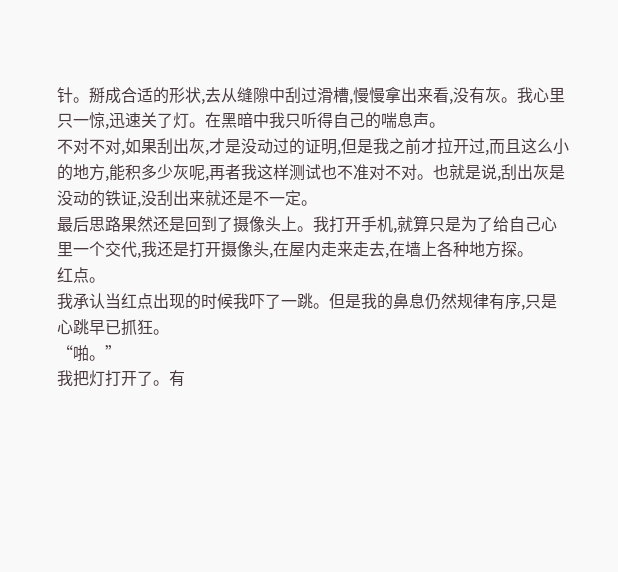针。掰成合适的形状,去从缝隙中刮过滑槽,慢慢拿出来看,没有灰。我心里只一惊,迅速关了灯。在黑暗中我只听得自己的喘息声。
不对不对,如果刮出灰,才是没动过的证明,但是我之前才拉开过,而且这么小的地方,能积多少灰呢,再者我这样测试也不准对不对。也就是说,刮出灰是没动的铁证,没刮出来就还是不一定。
最后思路果然还是回到了摄像头上。我打开手机,就算只是为了给自己心里一个交代,我还是打开摄像头,在屋内走来走去,在墙上各种地方探。
红点。
我承认当红点出现的时候我吓了一跳。但是我的鼻息仍然规律有序,只是心跳早已抓狂。
“啪。”
我把灯打开了。有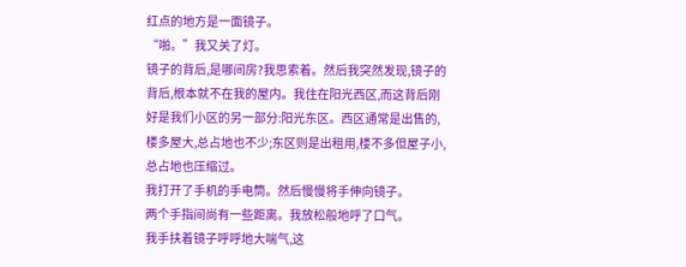红点的地方是一面镜子。
“啪。”我又关了灯。
镜子的背后,是哪间房?我思索着。然后我突然发现,镜子的背后,根本就不在我的屋内。我住在阳光西区,而这背后刚好是我们小区的另一部分:阳光东区。西区通常是出售的,楼多屋大,总占地也不少;东区则是出租用,楼不多但屋子小,总占地也压缩过。
我打开了手机的手电筒。然后慢慢将手伸向镜子。
两个手指间尚有一些距离。我放松般地呼了口气。
我手扶着镜子呼呼地大喘气,这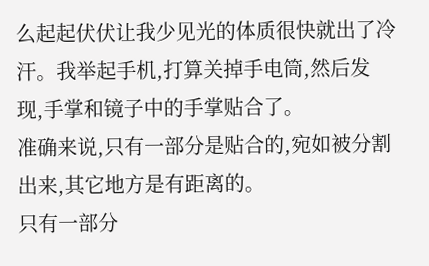么起起伏伏让我少见光的体质很快就出了冷汗。我举起手机,打算关掉手电筒,然后发现,手掌和镜子中的手掌贴合了。
准确来说,只有一部分是贴合的,宛如被分割出来,其它地方是有距离的。
只有一部分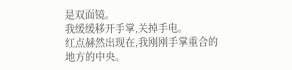是双面镜。
我缓缓移开手掌,关掉手电。
红点赫然出现在,我刚刚手掌重合的地方的中央。